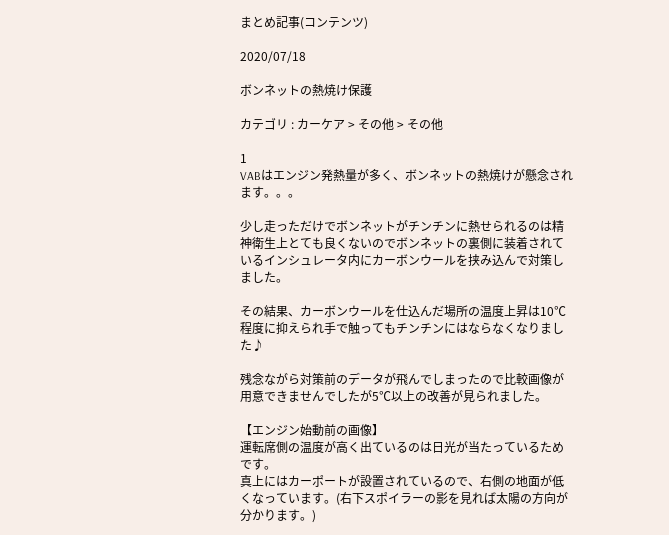まとめ記事(コンテンツ)

2020/07/18

ボンネットの熱焼け保護

カテゴリ : カーケア > その他 > その他

1
VABはエンジン発熱量が多く、ボンネットの熱焼けが懸念されます。。。

少し走っただけでボンネットがチンチンに熱せられるのは精神衛生上とても良くないのでボンネットの裏側に装着されているインシュレータ内にカーボンウールを挟み込んで対策しました。

その結果、カーボンウールを仕込んだ場所の温度上昇は10℃程度に抑えられ手で触ってもチンチンにはならなくなりました♪

残念ながら対策前のデータが飛んでしまったので比較画像が用意できませんでしたが5℃以上の改善が見られました。

【エンジン始動前の画像】
運転席側の温度が高く出ているのは日光が当たっているためです。
真上にはカーポートが設置されているので、右側の地面が低くなっています。(右下スポイラーの影を見れば太陽の方向が分かります。)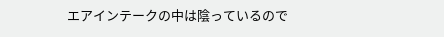エアインテークの中は陰っているので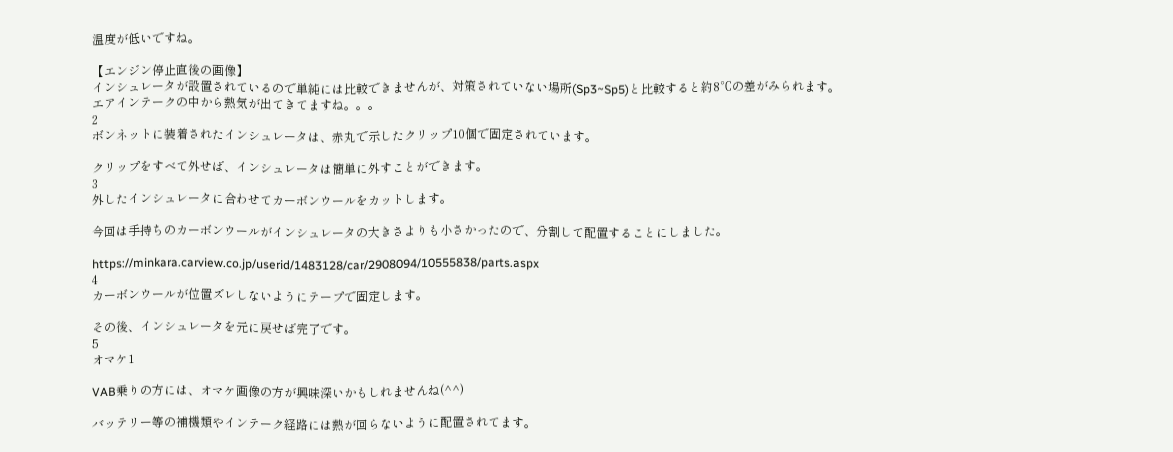温度が低いですね。

【エンジン停止直後の画像】
インシュレータが設置されているので単純には比較できませんが、対策されていない場所(Sp3~Sp5)と比較すると約8℃の差がみられます。
エアインテークの中から熱気が出てきてますね。。。
2
ボンネットに装着されたインシュレータは、赤丸で示したクリップ10個で固定されています。

クリップをすべて外せば、インシュレータは簡単に外すことができます。
3
外したインシュレータに合わせてカーボンウールをカットします。

今回は手持ちのカーボンウールがインシュレータの大きさよりも小さかったので、分割して配置することにしました。

https://minkara.carview.co.jp/userid/1483128/car/2908094/10555838/parts.aspx
4
カーボンウールが位置ズレしないようにテープで固定します。

その後、インシュレータを元に戻せば完了です。
5
オマケ1

VAB乗りの方には、オマケ画像の方が興味深いかもしれませんね(^^)

バッテリー等の補機類やインテーク経路には熱が回らないように配置されてます。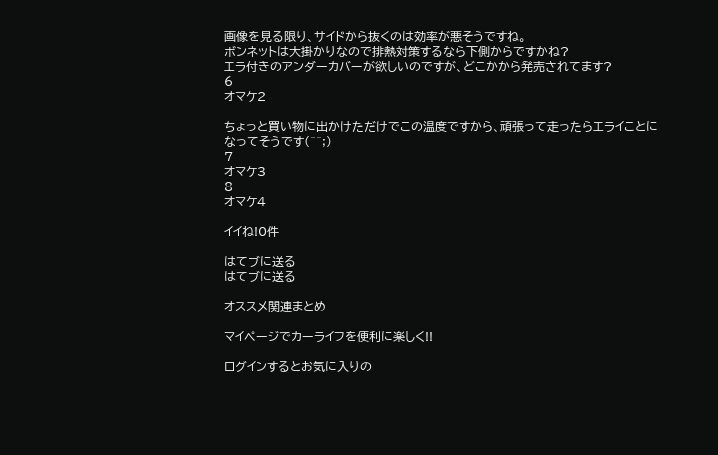画像を見る限り、サイドから抜くのは効率が悪そうですね。
ボンネットは大掛かりなので排熱対策するなら下側からですかね?
エラ付きのアンダーカバーが欲しいのですが、どこかから発売されてます?
6
オマケ2

ちょっと買い物に出かけただけでこの温度ですから、頑張って走ったらエライことになってそうです(^^;)
7
オマケ3
8
オマケ4

イイね!0件

はてブに送る
はてブに送る

オススメ関連まとめ

マイページでカーライフを便利に楽しく!!

ログインするとお気に入りの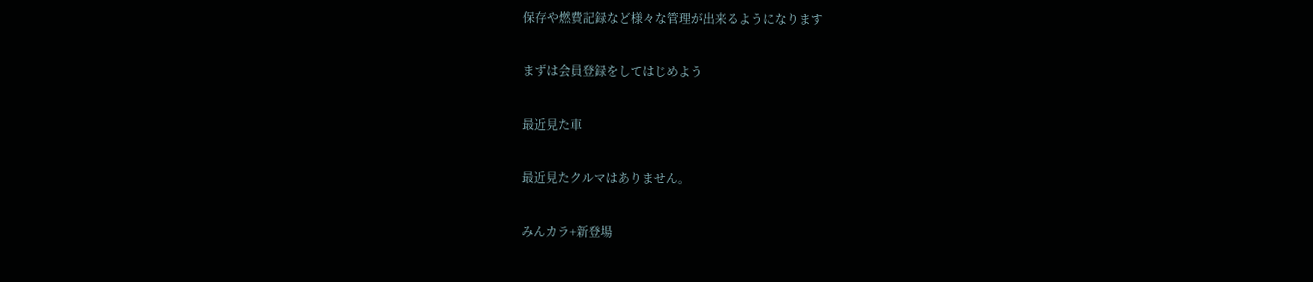保存や燃費記録など様々な管理が出来るようになります

まずは会員登録をしてはじめよう

最近見た車

最近見たクルマはありません。

みんカラ+新登場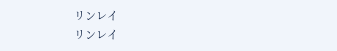リンレイ
リンレイ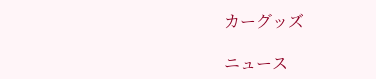カーグッズ

ニュース